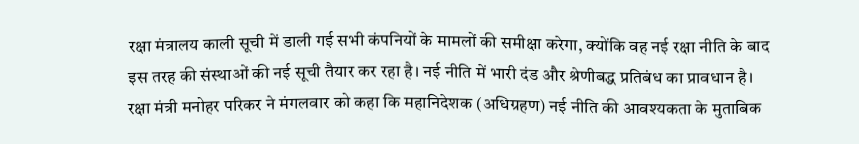रक्षा मंत्रालय काली सूची में डाली गई सभी कंपनियों के मामलों की समीक्षा करेगा, क्योंकि वह नई रक्षा नीति के बाद इस तरह की संस्थाओं की नई सूची तैयार कर रहा है। नई नीति में भारी दंड और श्रेणीबद्ध प्रतिबंध का प्रावधान है।
रक्षा मंत्री मनोहर परिकर ने मंगलवार को कहा कि महानिदेशक (अधिग्रहण) नई नीति की आवश्यकता के मुताबिक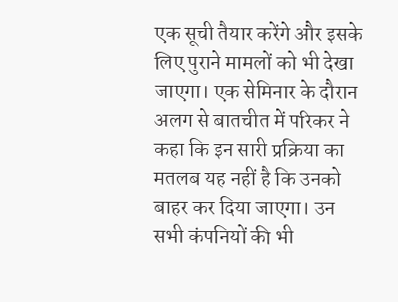एक सूची तैयार करेंगे और इसके लिए पुराने मामलों को भी देखा जाएगा। एक सेमिनार के दौरान अलग से बातचीत में परिकर ने कहा कि इन सारी प्रक्रिया का मतलब यह नहीं है कि उनको बाहर कर दिया जाएगा। उन सभी कंपनियों की भी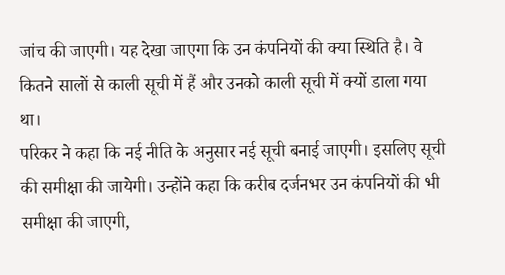जांच की जाएगी। यह देखा जाएगा कि उन कंपनियों की क्या स्थिति है। वे कितने सालों से काली सूची में हैं और उनको काली सूची में क्यों डाला गया था।
परिकर ने कहा कि नई नीति के अनुसार नई सूची बनाई जाएगी। इसलिए सूची की समीक्षा की जायेगी। उन्होंने कहा कि करीब दर्जनभर उन कंपनियों की भी समीक्षा की जाएगी,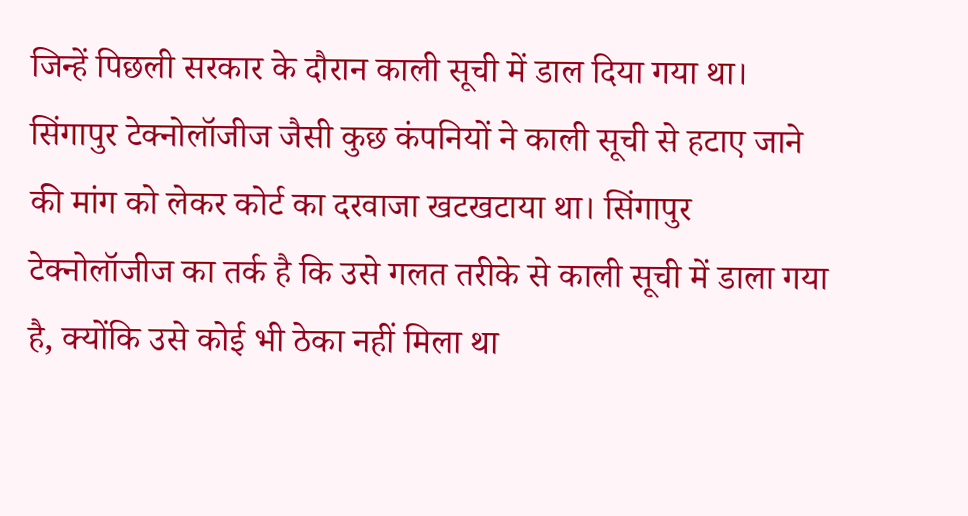जिन्हें पिछली सरकार के दौरान काली सूची में डाल दिया गया था। सिंगापुर टेक्नोलॉजीज जैसी कुछ कंपनियों ने काली सूची से हटाए जाने की मांग को लेकर कोर्ट का दरवाजा खटखटाया था। सिंगापुर टेक्नोलॉजीज का तर्क है कि उसे गलत तरीके से काली सूची में डाला गया है, क्योंकि उसे कोई भी ठेका नहीं मिला था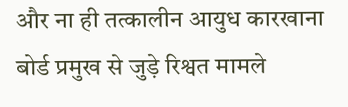और ना ही तत्कालीन आयुध कारखाना बोर्ड प्रमुख से जुड़े रिश्वत मामले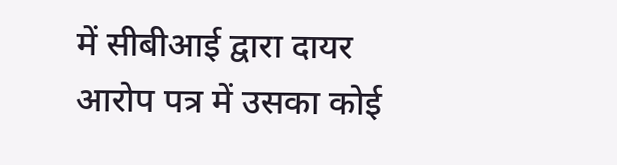में सीबीआई द्वारा दायर आरोप पत्र में उसका कोई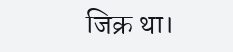जिक्र था।